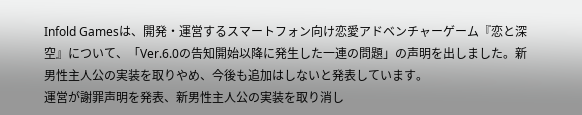Infold Gamesは、開発・運営するスマートフォン向け恋愛アドベンチャーゲーム『恋と深空』について、「Ver.6.0の告知開始以降に発生した一連の問題」の声明を出しました。新男性主人公の実装を取りやめ、今後も追加はしないと発表しています。
運営が謝罪声明を発表、新男性主人公の実装を取り消し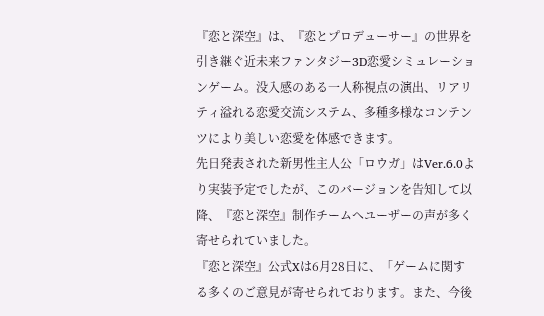『恋と深空』は、『恋とプロデューサー』の世界を引き継ぐ近未来ファンタジー3D恋愛シミュレーションゲーム。没入感のある一人称視点の演出、リアリティ溢れる恋愛交流システム、多種多様なコンテンツにより美しい恋愛を体感できます。
先日発表された新男性主人公「ロウガ」はVer.6.0より実装予定でしたが、このバージョンを告知して以降、『恋と深空』制作チームへユーザーの声が多く寄せられていました。
『恋と深空』公式Xは6月28日に、「ゲームに関する多くのご意見が寄せられております。また、今後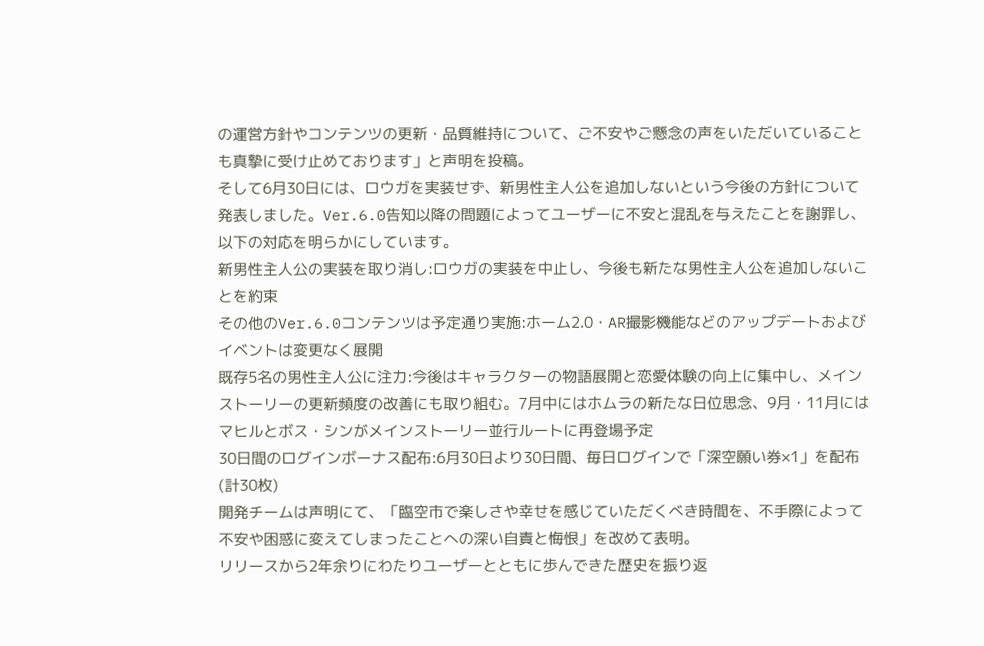の運営方針やコンテンツの更新・品質維持について、ご不安やご懸念の声をいただいていることも真摯に受け止めております」と声明を投稿。
そして6月30日には、ロウガを実装せず、新男性主人公を追加しないという今後の方針について発表しました。Ver.6.0告知以降の問題によってユーザーに不安と混乱を与えたことを謝罪し、以下の対応を明らかにしています。
新男性主人公の実装を取り消し:ロウガの実装を中止し、今後も新たな男性主人公を追加しないことを約束
その他のVer.6.0コンテンツは予定通り実施:ホーム2.0・AR撮影機能などのアップデートおよびイベントは変更なく展開
既存5名の男性主人公に注力:今後はキャラクターの物語展開と恋愛体験の向上に集中し、メインストーリーの更新頻度の改善にも取り組む。7月中にはホムラの新たな日位思念、9月・11月にはマヒルとボス・シンがメインストーリー並行ルートに再登場予定
30日間のログインボーナス配布:6月30日より30日間、毎日ログインで「深空願い券×1」を配布(計30枚)
開発チームは声明にて、「臨空市で楽しさや幸せを感じていただくべき時間を、不手際によって不安や困惑に変えてしまったことへの深い自責と悔恨」を改めて表明。
リリースから2年余りにわたりユーザーとともに歩んできた歴史を振り返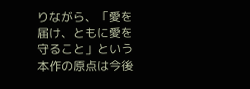りながら、「愛を届け、ともに愛を守ること」という本作の原点は今後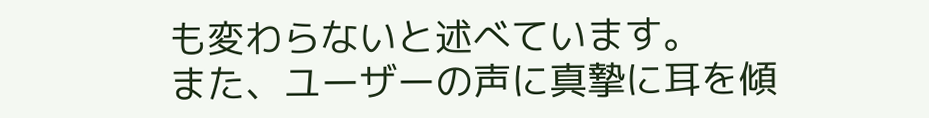も変わらないと述べています。
また、ユーザーの声に真摯に耳を傾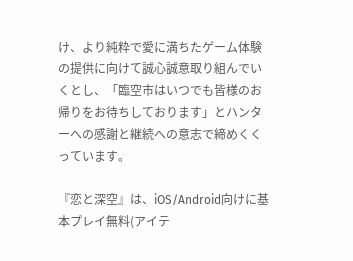け、より純粋で愛に満ちたゲーム体験の提供に向けて誠心誠意取り組んでいくとし、「臨空市はいつでも皆様のお帰りをお待ちしております」とハンターへの感謝と継続への意志で締めくくっています。

『恋と深空』は、iOS/Android向けに基本プレイ無料(アイテ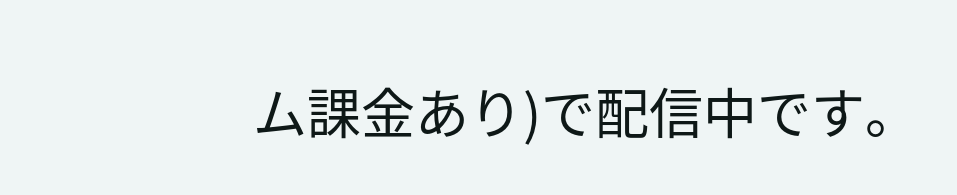ム課金あり)で配信中です。